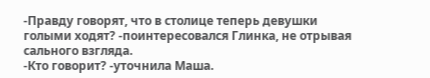-Правду говорят, что в столице теперь девушки голыми ходят? -поинтересовался Глинка, не отрывая сального взгляда.
-Кто говорит? -уточнила Маша.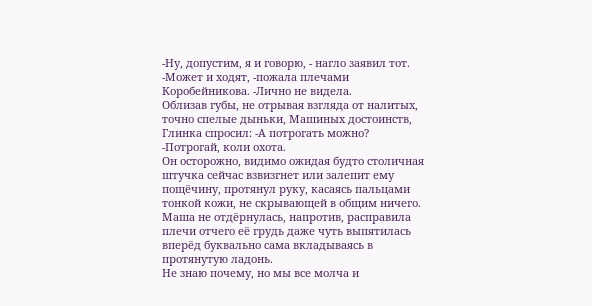-Ну, допустим, я и говорю, - нагло заявил тот.
-Может и ходят, -пожала плечами Коробейникова. -Лично не видела.
Облизав губы, не отрывая взгляда от налитых, точно спелые дыньки, Машиных достоинств, Глинка спросил: -А потрогать можно?
-Потрогай, коли охота.
Он осторожно, видимо ожидая будто столичная штучка сейчас взвизгнет или залепит ему пощёчину, протянул руку, касаясь пальцами тонкой кожи, не скрывающей в общим ничего. Маша не отдёрнулась, напротив, расправила плечи отчего её грудь даже чуть выпятилась вперёд буквально сама вкладываясь в протянутую ладонь.
Не знаю почему, но мы все молча и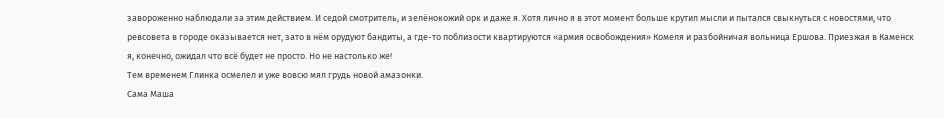завороженно наблюдали за этим действием. И седой смотритель, и зелёнокожий орк и даже я. Хотя лично я в этот момент больше крутил мысли и пытался свыкнуться с новостями, что ревсовета в городе оказывается нет, зато в нём орудуют бандиты, а где-то поблизости квартируются «армия освобождения» Комеля и разбойничая вольница Ершова. Приезжая в Каменск я, конечно, ожидал что всё будет не просто. Но не настолько же!
Тем временем Глинка осмелел и уже вовсю мял грудь новой амазонки.
Сама Маша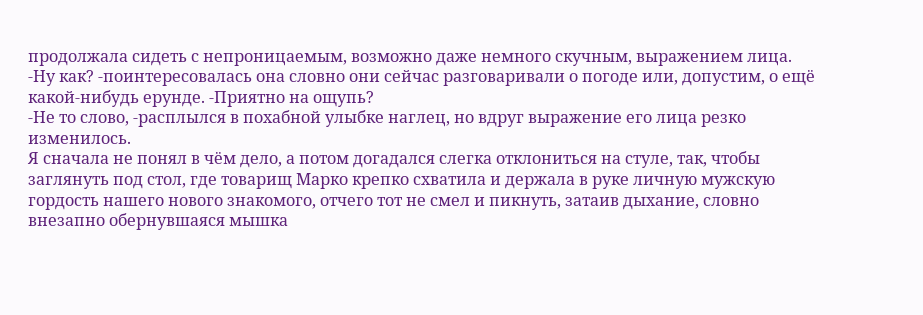продолжала сидеть с непроницаемым, возможно даже немного скучным, выражением лица.
-Ну как? -поинтересовалась она словно они сейчас разговаривали о погоде или, допустим, о ещё какой-нибудь ерунде. -Приятно на ощупь?
-Не то слово, -расплылся в похабной улыбке наглец, но вдруг выражение его лица резко изменилось.
Я сначала не понял в чём дело, а потом догадался слегка отклониться на стуле, так, чтобы заглянуть под стол, где товарищ Марко крепко схватила и держала в руке личную мужскую гордость нашего нового знакомого, отчего тот не смел и пикнуть, затаив дыхание, словно внезапно обернувшаяся мышка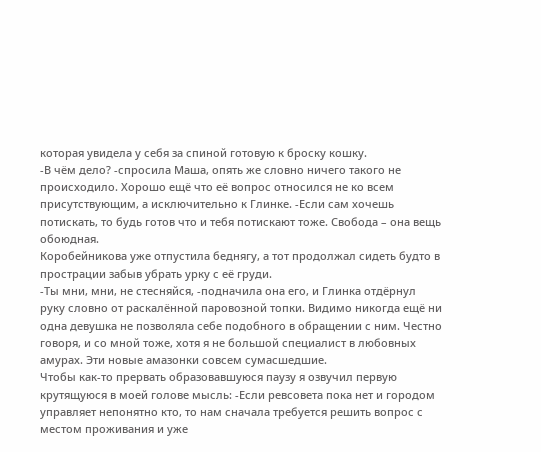которая увидела у себя за спиной готовую к броску кошку.
-В чём дело? -спросила Маша, опять же словно ничего такого не происходило. Хорошо ещё что её вопрос относился не ко всем присутствующим, а исключительно к Глинке. -Если сам хочешь потискать, то будь готов что и тебя потискают тоже. Свобода – она вещь обоюдная.
Коробейникова уже отпустила беднягу, а тот продолжал сидеть будто в прострации забыв убрать урку с её груди.
-Ты мни, мни, не стесняйся, -подначила она его, и Глинка отдёрнул руку словно от раскалённой паровозной топки. Видимо никогда ещё ни одна девушка не позволяла себе подобного в обращении с ним. Честно говоря, и со мной тоже, хотя я не большой специалист в любовных амурах. Эти новые амазонки совсем сумасшедшие.
Чтобы как-то прервать образовавшуюся паузу я озвучил первую крутящуюся в моей голове мысль: -Если ревсовета пока нет и городом управляет непонятно кто, то нам сначала требуется решить вопрос с местом проживания и уже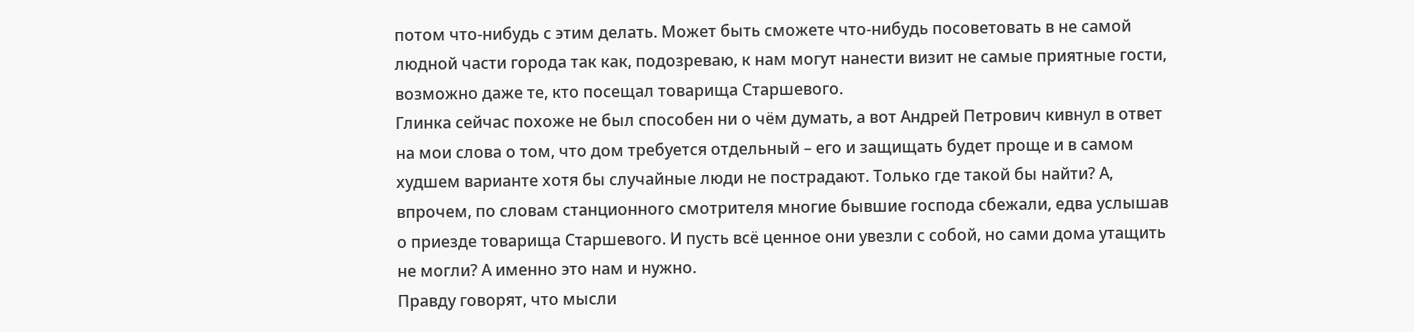потом что-нибудь с этим делать. Может быть сможете что-нибудь посоветовать в не самой людной части города так как, подозреваю, к нам могут нанести визит не самые приятные гости, возможно даже те, кто посещал товарища Старшевого.
Глинка сейчас похоже не был способен ни о чём думать, а вот Андрей Петрович кивнул в ответ на мои слова о том, что дом требуется отдельный – его и защищать будет проще и в самом худшем варианте хотя бы случайные люди не пострадают. Только где такой бы найти? А, впрочем, по словам станционного смотрителя многие бывшие господа сбежали, едва услышав о приезде товарища Старшевого. И пусть всё ценное они увезли с собой, но сами дома утащить не могли? А именно это нам и нужно.
Правду говорят, что мысли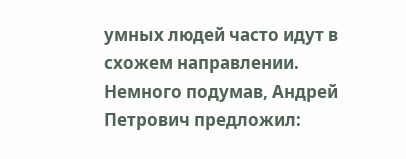умных людей часто идут в схожем направлении.
Немного подумав, Андрей Петрович предложил: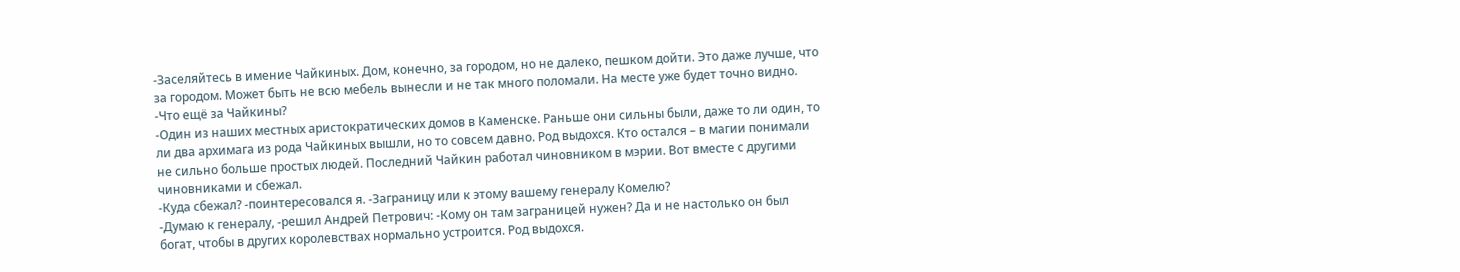-Заселяйтесь в имение Чайкиных. Дом, конечно, за городом, но не далеко, пешком дойти. Это даже лучше, что за городом. Может быть не всю мебель вынесли и не так много поломали. На месте уже будет точно видно.
-Что ещё за Чайкины?
-Один из наших местных аристократических домов в Каменске. Раньше они сильны были, даже то ли один, то ли два архимага из рода Чайкиных вышли, но то совсем давно. Род выдохся. Кто остался – в магии понимали не сильно больше простых людей. Последний Чайкин работал чиновником в мэрии. Вот вместе с другими чиновниками и сбежал.
-Куда сбежал? -поинтересовался я. -Заграницу или к этому вашему генералу Комелю?
-Думаю к генералу, -решил Андрей Петрович: -Кому он там заграницей нужен? Да и не настолько он был богат, чтобы в других королевствах нормально устроится. Род выдохся.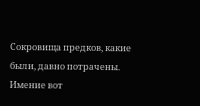Сокровища предков, какие были, давно потрачены. Имение вот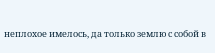неплохое имелось, да только землю с собой в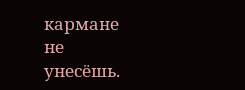кармане не унесёшь.